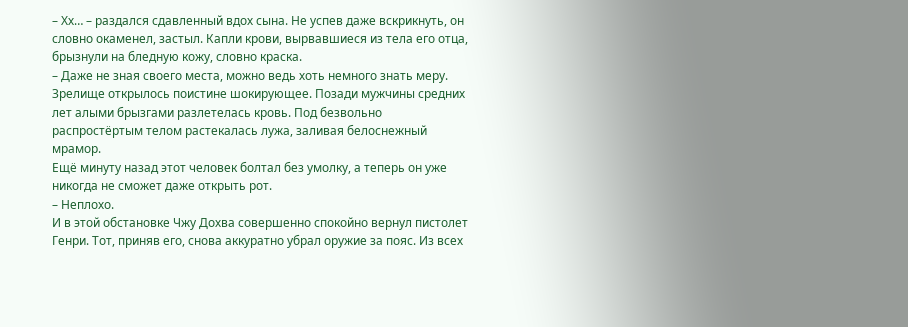– Хх… – раздался сдавленный вдох сына. Не успев даже вскрикнуть, он словно окаменел, застыл. Капли крови, вырвавшиеся из тела его отца, брызнули на бледную кожу, словно краска.
– Даже не зная своего места, можно ведь хоть немного знать меру.
Зрелище открылось поистине шокирующее. Позади мужчины средних лет алыми брызгами разлетелась кровь. Под безвольно распростёртым телом растекалась лужа, заливая белоснежный мрамор.
Ещё минуту назад этот человек болтал без умолку, а теперь он уже никогда не сможет даже открыть рот.
– Неплохо.
И в этой обстановке Чжу Дохва совершенно спокойно вернул пистолет Генри. Тот, приняв его, снова аккуратно убрал оружие за пояс. Из всех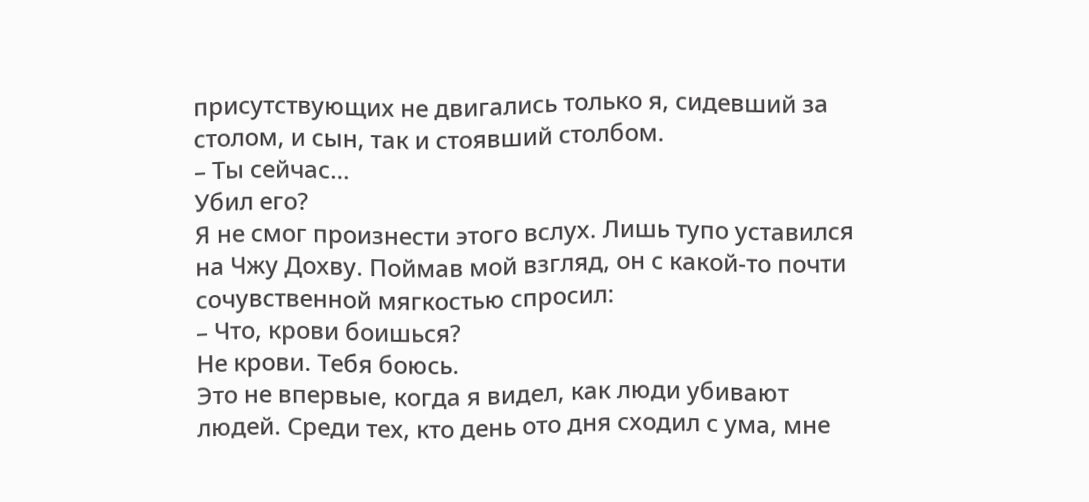присутствующих не двигались только я, сидевший за столом, и сын, так и стоявший столбом.
– Ты сейчас…
Убил его?
Я не смог произнести этого вслух. Лишь тупо уставился на Чжу Дохву. Поймав мой взгляд, он с какой-то почти сочувственной мягкостью спросил:
– Что, крови боишься?
Не крови. Тебя боюсь.
Это не впервые, когда я видел, как люди убивают людей. Среди тех, кто день ото дня сходил с ума, мне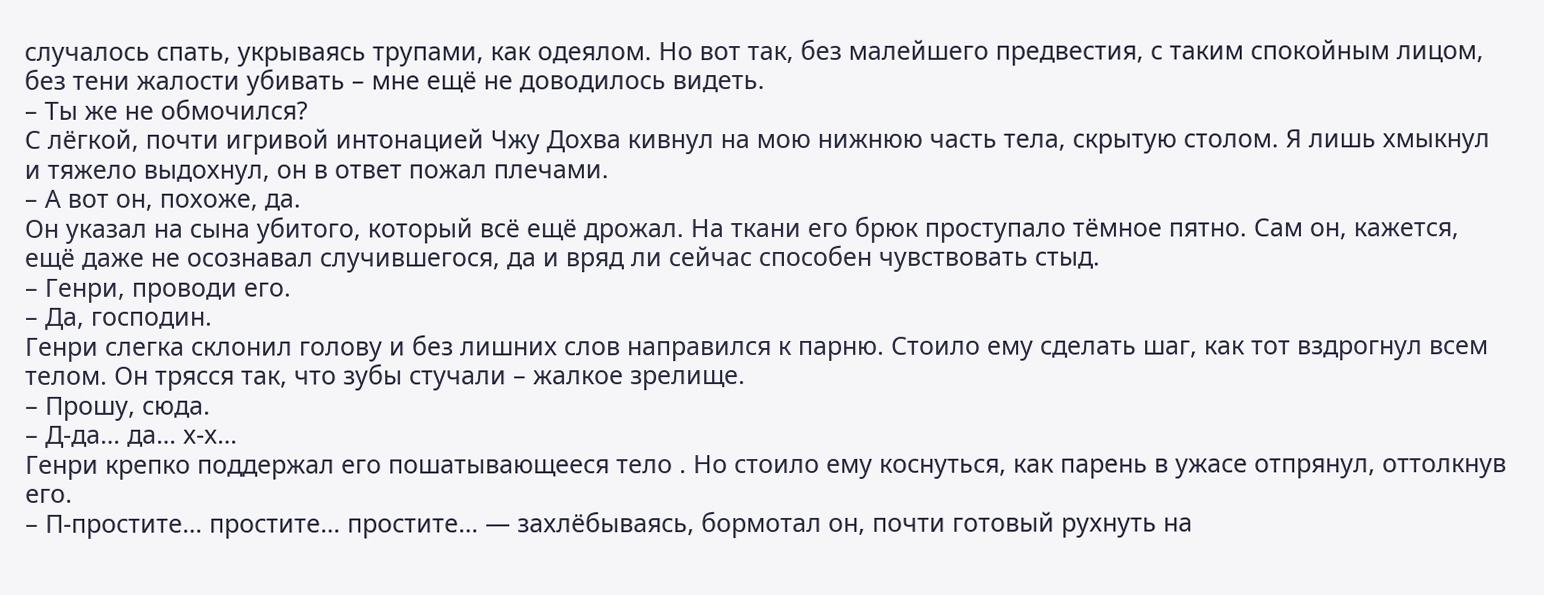случалось спать, укрываясь трупами, как одеялом. Но вот так, без малейшего предвестия, с таким спокойным лицом, без тени жалости убивать – мне ещё не доводилось видеть.
– Ты же не обмочился?
С лёгкой, почти игривой интонацией Чжу Дохва кивнул на мою нижнюю часть тела, скрытую столом. Я лишь хмыкнул и тяжело выдохнул, он в ответ пожал плечами.
– А вот он, похоже, да.
Он указал на сына убитого, который всё ещё дрожал. На ткани его брюк проступало тёмное пятно. Сам он, кажется, ещё даже не осознавал случившегося, да и вряд ли сейчас способен чувствовать стыд.
– Генри, проводи его.
– Да, господин.
Генри слегка склонил голову и без лишних слов направился к парню. Стоило ему сделать шаг, как тот вздрогнул всем телом. Он трясся так, что зубы стучали – жалкое зрелище.
– Прошу, сюда.
– Д-да… да… х-х…
Генри крепко поддержал его пошатывающееся тело . Но стоило ему коснуться, как парень в ужасе отпрянул, оттолкнув его.
– П-простите… простите… простите… — захлёбываясь, бормотал он, почти готовый рухнуть на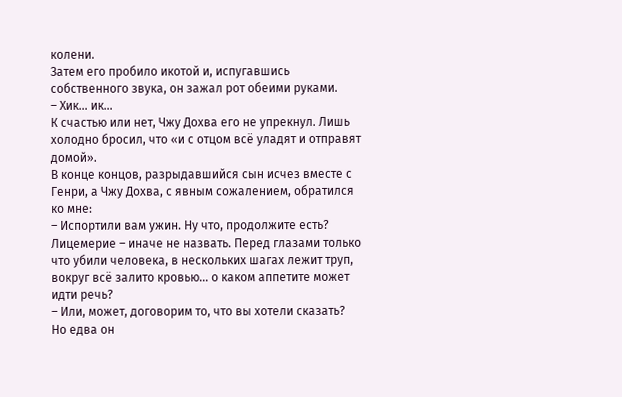колени.
Затем его пробило икотой и, испугавшись собственного звука, он зажал рот обеими руками.
– Хик… ик…
К счастью или нет, Чжу Дохва его не упрекнул. Лишь холодно бросил, что «и с отцом всё уладят и отправят домой».
В конце концов, разрыдавшийся сын исчез вместе с Генри, а Чжу Дохва, с явным сожалением, обратился ко мне:
– Испортили вам ужин. Ну что, продолжите есть?
Лицемерие – иначе не назвать. Перед глазами только что убили человека, в нескольких шагах лежит труп, вокруг всё залито кровью... о каком аппетите может идти речь?
– Или, может, договорим то, что вы хотели сказать?
Но едва он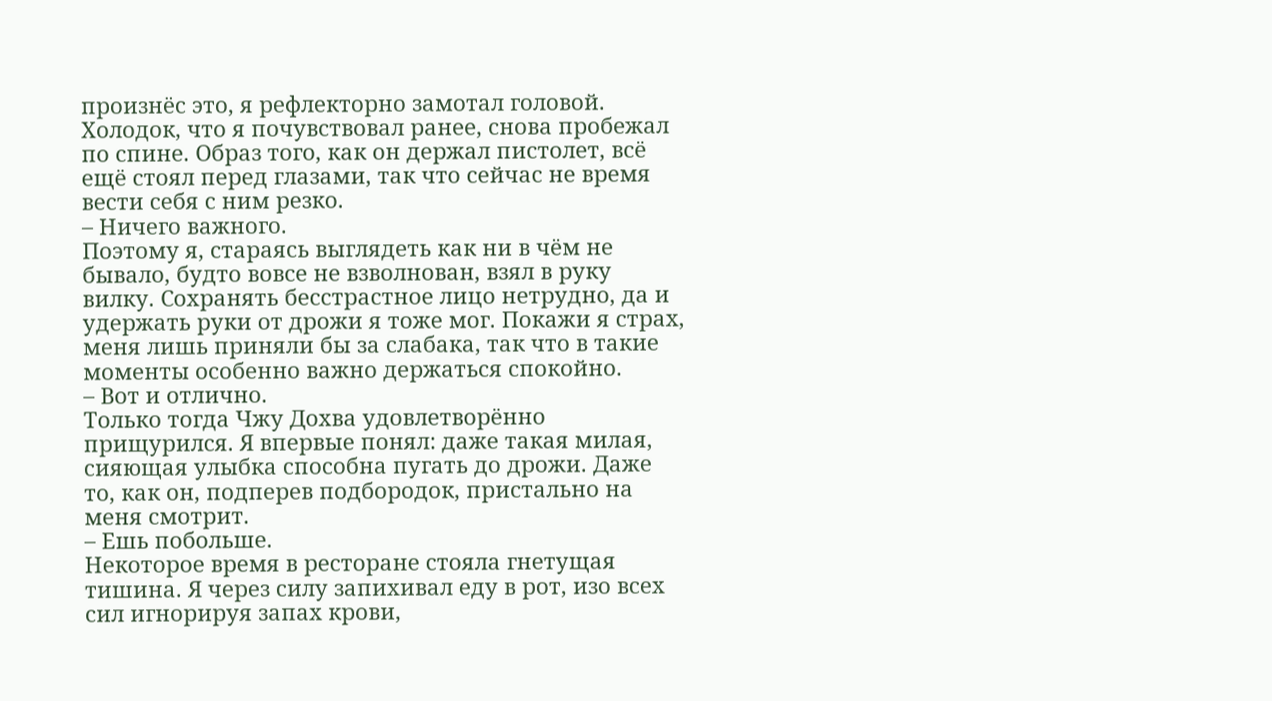произнёс это, я рефлекторно замотал головой. Холодок, что я почувствовал ранее, снова пробежал по спине. Образ того, как он держал пистолет, всё ещё стоял перед глазами, так что сейчас не время вести себя с ним резко.
– Ничего важного.
Поэтому я, стараясь выглядеть как ни в чём не бывало, будто вовсе не взволнован, взял в руку вилку. Сохранять бесстрастное лицо нетрудно, да и удержать руки от дрожи я тоже мог. Покажи я страх, меня лишь приняли бы за слабака, так что в такие моменты особенно важно держаться спокойно.
– Вот и отлично.
Только тогда Чжу Дохва удовлетворённо прищурился. Я впервые понял: даже такая милая, сияющая улыбка способна пугать до дрожи. Даже то, как он, подперев подбородок, пристально на меня смотрит.
– Ешь побольше.
Некоторое время в ресторане стояла гнетущая тишина. Я через силу запихивал еду в рот, изо всех сил игнорируя запах крови,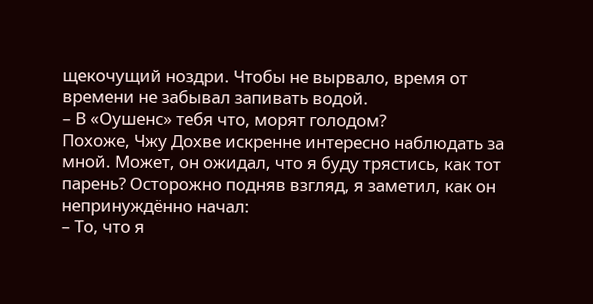щекочущий ноздри. Чтобы не вырвало, время от времени не забывал запивать водой.
– В «Оушенс» тебя что, морят голодом?
Похоже, Чжу Дохве искренне интересно наблюдать за мной. Может, он ожидал, что я буду трястись, как тот парень? Осторожно подняв взгляд, я заметил, как он непринуждённо начал:
– То, что я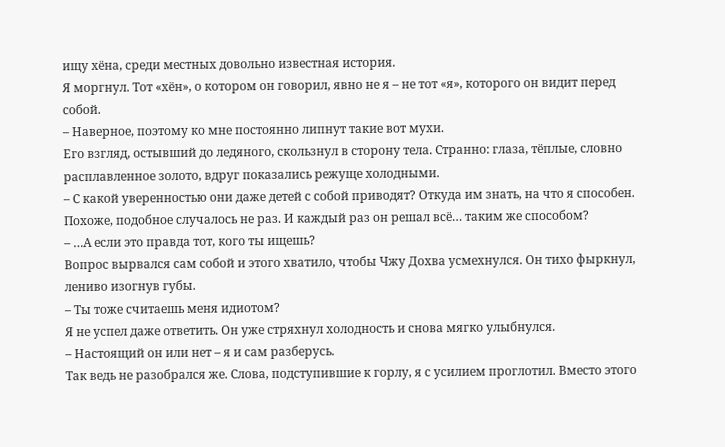ищу хёна, среди местных довольно известная история.
Я моргнул. Тот «хён», о котором он говорил, явно не я – не тот «я», которого он видит перед собой.
– Наверное, поэтому ко мне постоянно липнут такие вот мухи.
Его взгляд, остывший до ледяного, скользнул в сторону тела. Странно: глаза, тёплые, словно расплавленное золото, вдруг показались режуще холодными.
– С какой уверенностью они даже детей с собой приводят? Откуда им знать, на что я способен.
Похоже, подобное случалось не раз. И каждый раз он решал всё… таким же способом?
– …А если это правда тот, кого ты ищешь?
Вопрос вырвался сам собой и этого хватило, чтобы Чжу Дохва усмехнулся. Он тихо фыркнул, лениво изогнув губы.
– Ты тоже считаешь меня идиотом?
Я не успел даже ответить. Он уже стряхнул холодность и снова мягко улыбнулся.
– Настоящий он или нет – я и сам разберусь.
Так ведь не разобрался же. Слова, подступившие к горлу, я с усилием проглотил. Вместо этого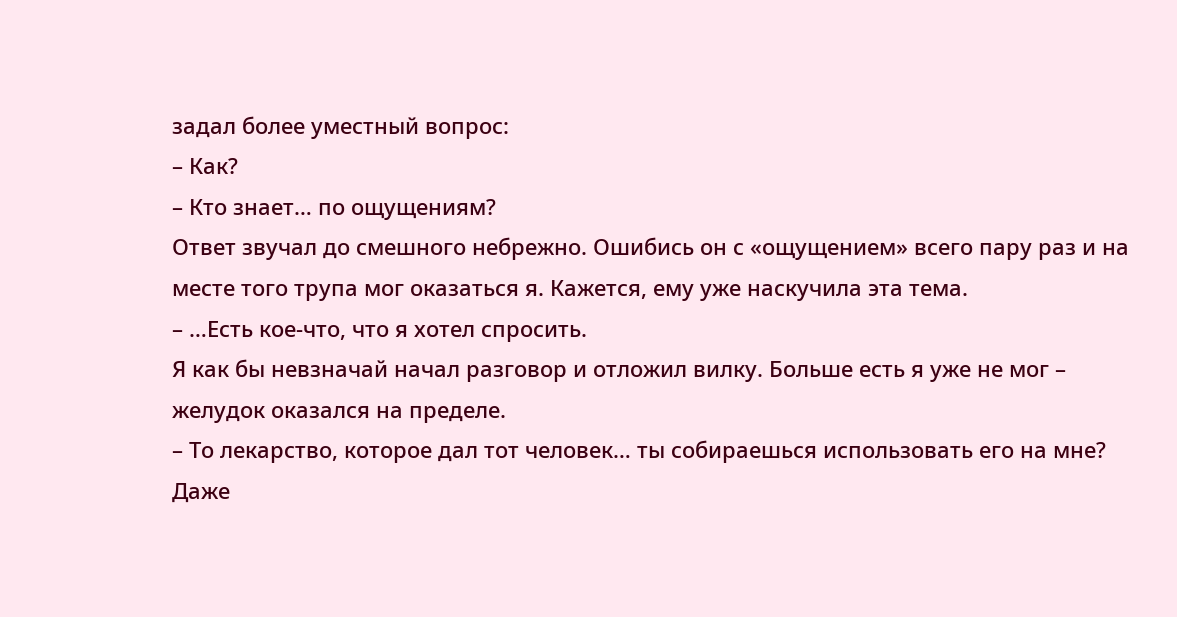задал более уместный вопрос:
– Как?
– Кто знает… по ощущениям?
Ответ звучал до смешного небрежно. Ошибись он с «ощущением» всего пару раз и на месте того трупа мог оказаться я. Кажется, ему уже наскучила эта тема.
– …Есть кое-что, что я хотел спросить.
Я как бы невзначай начал разговор и отложил вилку. Больше есть я уже не мог – желудок оказался на пределе.
– То лекарство, которое дал тот человек… ты собираешься использовать его на мне?
Даже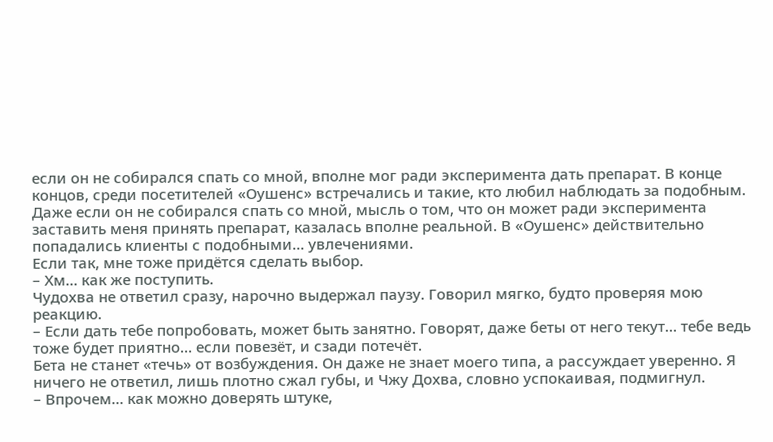если он не собирался спать со мной, вполне мог ради эксперимента дать препарат. В конце концов, среди посетителей «Оушенс» встречались и такие, кто любил наблюдать за подобным.
Даже если он не собирался спать со мной, мысль о том, что он может ради эксперимента заставить меня принять препарат, казалась вполне реальной. В «Оушенс» действительно попадались клиенты с подобными… увлечениями.
Если так, мне тоже придётся сделать выбор.
– Хм… как же поступить.
Чудохва не ответил сразу, нарочно выдержал паузу. Говорил мягко, будто проверяя мою реакцию.
– Если дать тебе попробовать, может быть занятно. Говорят, даже беты от него текут… тебе ведь тоже будет приятно… если повезёт, и сзади потечёт.
Бета не станет «течь» от возбуждения. Он даже не знает моего типа, а рассуждает уверенно. Я ничего не ответил, лишь плотно сжал губы, и Чжу Дохва, словно успокаивая, подмигнул.
– Впрочем… как можно доверять штуке,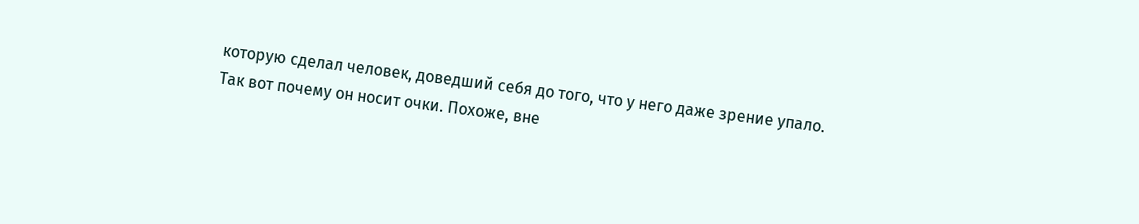которую сделал человек, доведший себя до того, что у него даже зрение упало.
Так вот почему он носит очки. Похоже, вне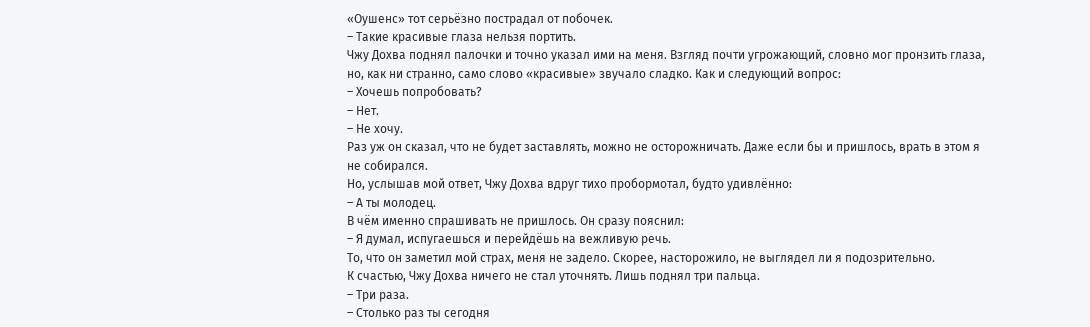«Оушенс» тот серьёзно пострадал от побочек.
– Такие красивые глаза нельзя портить.
Чжу Дохва поднял палочки и точно указал ими на меня. Взгляд почти угрожающий, словно мог пронзить глаза, но, как ни странно, само слово «красивые» звучало сладко. Как и следующий вопрос:
– Хочешь попробовать?
– Нет.
– Не хочу.
Раз уж он сказал, что не будет заставлять, можно не осторожничать. Даже если бы и пришлось, врать в этом я не собирался.
Но, услышав мой ответ, Чжу Дохва вдруг тихо пробормотал, будто удивлённо:
– А ты молодец.
В чём именно спрашивать не пришлось. Он сразу пояснил:
– Я думал, испугаешься и перейдёшь на вежливую речь.
То, что он заметил мой страх, меня не задело. Скорее, насторожило, не выглядел ли я подозрительно.
К счастью, Чжу Дохва ничего не стал уточнять. Лишь поднял три пальца.
– Три раза.
– Столько раз ты сегодня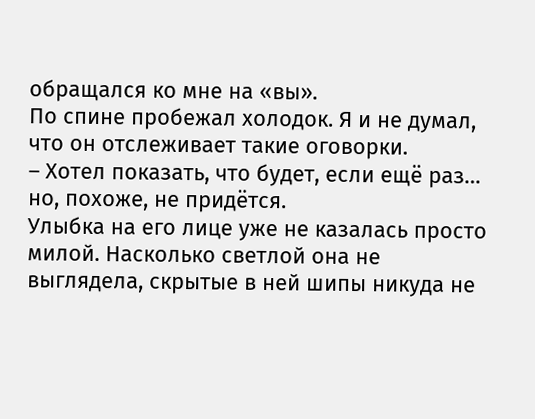обращался ко мне на «вы».
По спине пробежал холодок. Я и не думал, что он отслеживает такие оговорки.
– Хотел показать, что будет, если ещё раз… но, похоже, не придётся.
Улыбка на его лице уже не казалась просто милой. Насколько светлой она не выглядела, скрытые в ней шипы никуда не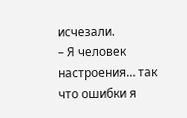исчезали.
– Я человек настроения… так что ошибки я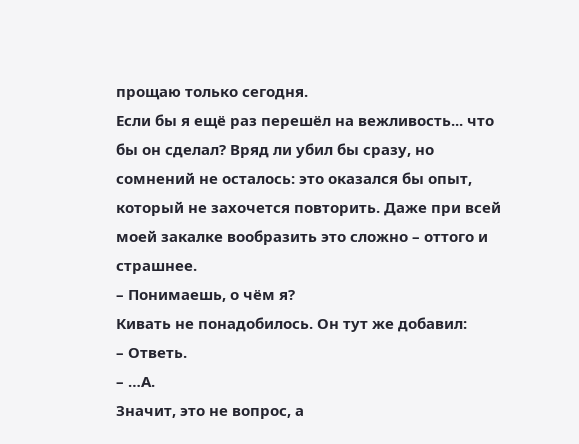прощаю только сегодня.
Если бы я ещё раз перешёл на вежливость... что бы он сделал? Вряд ли убил бы сразу, но сомнений не осталось: это оказался бы опыт, который не захочется повторить. Даже при всей моей закалке вообразить это сложно – оттого и страшнее.
– Понимаешь, о чём я?
Кивать не понадобилось. Он тут же добавил:
– Ответь.
– …А.
Значит, это не вопрос, а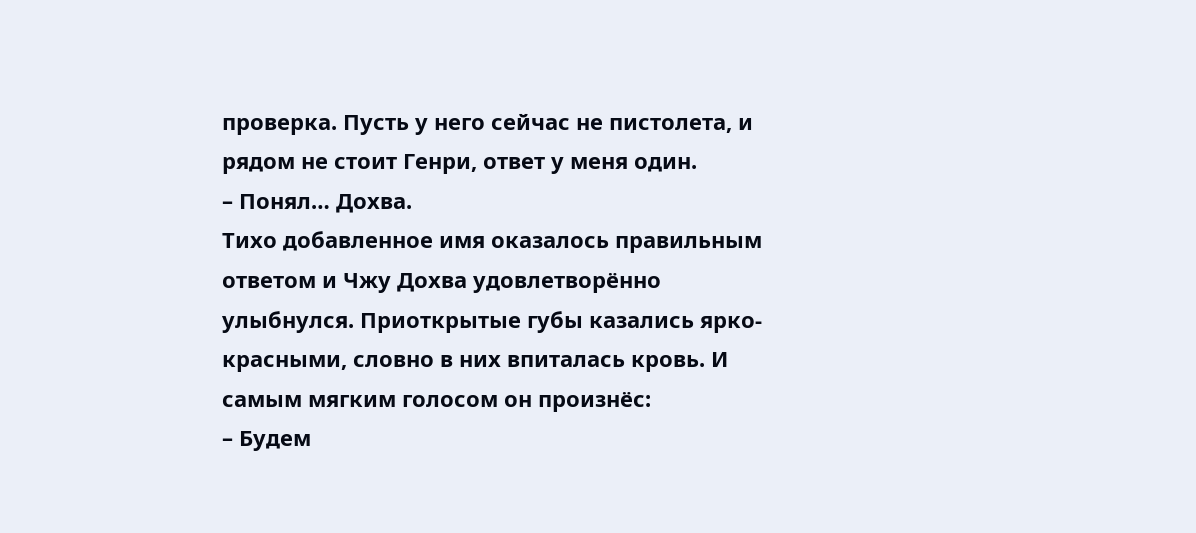проверка. Пусть у него сейчас не пистолета, и рядом не стоит Генри, ответ у меня один.
– Понял… Дохва.
Тихо добавленное имя оказалось правильным ответом и Чжу Дохва удовлетворённо улыбнулся. Приоткрытые губы казались ярко-красными, словно в них впиталась кровь. И самым мягким голосом он произнёс:
– Будем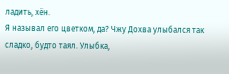ладить, хён.
Я называл его цветком, да? Чжу Дохва улыбался так сладко, будто таял. Улыбка,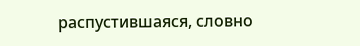распустившаяся, словно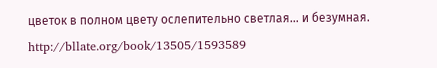цветок в полном цвету ослепительно светлая… и безумная.
http://bllate.org/book/13505/1593589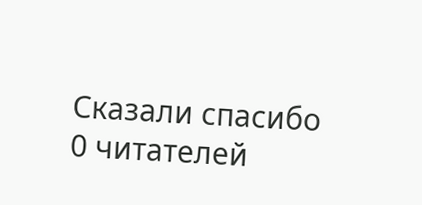Сказали спасибо 0 читателей